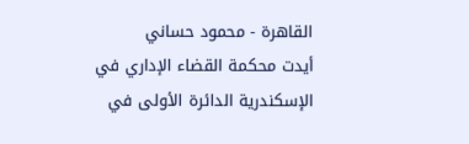القاهرة - محمود حساني
أيدت محكمة القضاء الإداري في الإسكندرية الدائرة الأولى في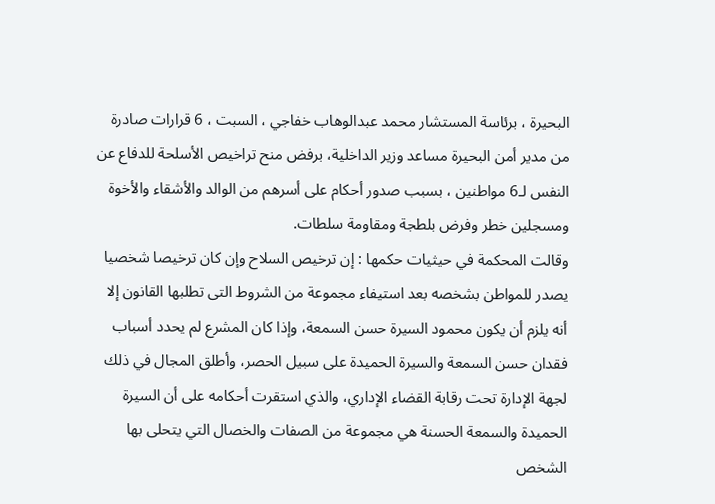البحيرة ، برئاسة المستشار محمد عبدالوهاب خفاجي ، السبت ، 6 قرارات صادرة من مدير أمن البحيرة مساعد وزير الداخلية، برفض منح تراخيص الأسلحة للدفاع عن النفس لـ6 مواطنين ، بسبب صدور أحكام على أسرهم من الوالد والأشقاء والأخوة ومسجلين خطر وفرض بلطجة ومقاومة سلطات.
وقالت المحكمة في حيثيات حكمها : إن ترخيص السلاح وإن كان ترخيصا شخصيا يصدر للمواطن بشخصه بعد استيفاء مجموعة من الشروط التى تطلبها القانون إلا أنه يلزم أن يكون محمود السيرة حسن السمعة، وإذا كان المشرع لم يحدد أسباب فقدان حسن السمعة والسيرة الحميدة على سبيل الحصر، وأطلق المجال في ذلك لجهة الإدارة تحت رقابة القضاء الإداري، والذي استقرت أحكامه على أن السيرة الحميدة والسمعة الحسنة هي مجموعة من الصفات والخصال التي يتحلى بها الشخص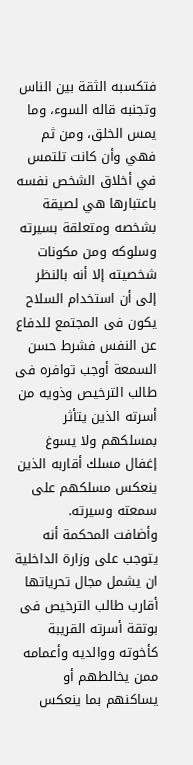فتكسبه الثقة بين الناس وتجنبه قاله السوء، وما يمس الخلق، ومن ثم فهي وأن كانت تلتمس في أخلاق الشخص نفسه باعتبارها هي لصيقة بشخصه ومتعلقة بسيرته وسلوكه ومن مكونات شخصيته إلا أنه بالنظر إلى أن استخدام السلاح يكون فى المجتمع للدفاع عن النفس فشرط حسن السمعة أوجب توافره فى طالب الترخيص وذويه من أسرته الذين يتأثر بمسلكهم ولا يسوغ إغفال مسلك أقاربه الذين ينعكس مسلكهم على سمعته وسيرته.
وأضافت المحكمة أنه يتوجب على وزارة الداخلية ان يشمل مجال تحرياتها أقارب طالب الترخيص فى بوتقة أسرته القريبة كأخوته ووالديه وأعمامه ممن يخالطهم أو يساكنهم بما ينعكس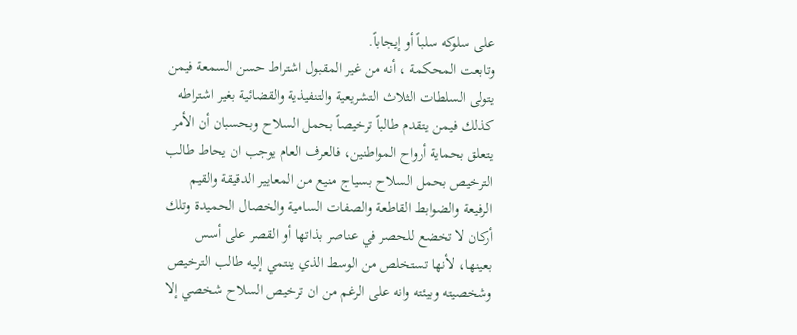على سلوكه سلباً أو إيجاباً.
وتابعت المحكمة ، أنه من غير المقبول اشتراط حسن السمعة فيمن يتولى السلطات الثلاث التشريعية والتنفيذية والقضائية بغير اشتراطه كذلك فيمن يتقدم طالباً ترخيصاً بحمل السلاح وبحسبان أن الأمر يتعلق بحماية أرواح المواطنين، فالعرف العام يوجب ان يحاط طالب الترخيص بحمل السلاح بسياج منيع من المعايير الدقيقة والقيم الرفيعة والضوابط القاطعة والصفات السامية والخصال الحميدة وتلك أركان لا تخضع للحصر في عناصر بذاتها أو القصر على أسس بعينها، لأنها تستخلص من الوسط الذي ينتمي إليه طالب الترخيص وشخصيته وبيئته وانه على الرغم من ان ترخيص السلاح شخصي إلا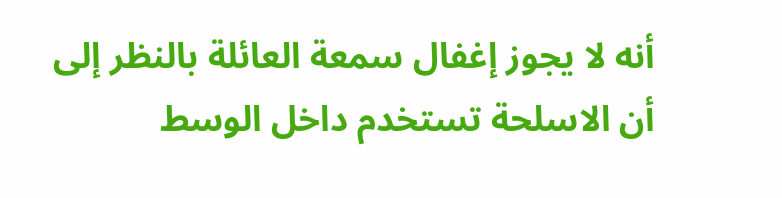أنه لا يجوز إغفال سمعة العائلة بالنظر إلى أن الاسلحة تستخدم داخل الوسط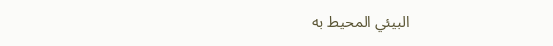البيئي المحيط به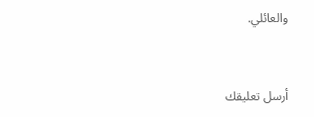والعائلي.


أرسل تعليقك